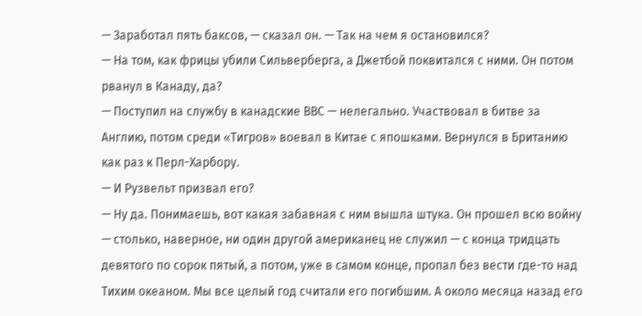— Заработал пять баксов, — сказал он. — Так на чем я остановился?
— На том, как фрицы убили Сильверберга, а Джетбой поквитался с ними. Он потом рванул в Канаду, да?
— Поступил на службу в канадские ВВС — нелегально. Участвовал в битве за Англию, потом среди «Тигров» воевал в Китае с япошками. Вернулся в Британию как раз к Перл-Харбору.
— И Рузвельт призвал его?
— Ну да. Понимаешь, вот какая забавная с ним вышла штука. Он прошел всю войну — столько, наверное, ни один другой американец не служил — с конца тридцать девятого по сорок пятый, а потом, уже в самом конце, пропал без вести где-то над Тихим океаном. Мы все целый год считали его погибшим. А около месяца назад его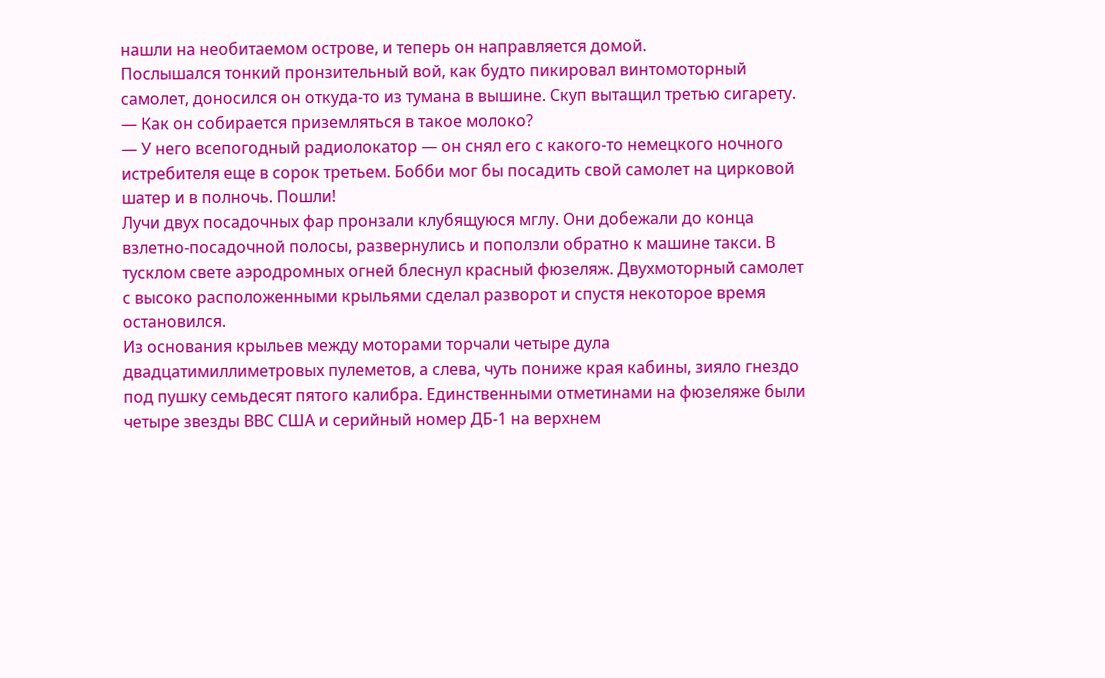нашли на необитаемом острове, и теперь он направляется домой.
Послышался тонкий пронзительный вой, как будто пикировал винтомоторный самолет, доносился он откуда-то из тумана в вышине. Скуп вытащил третью сигарету.
— Как он собирается приземляться в такое молоко?
— У него всепогодный радиолокатор — он снял его с какого-то немецкого ночного истребителя еще в сорок третьем. Бобби мог бы посадить свой самолет на цирковой шатер и в полночь. Пошли!
Лучи двух посадочных фар пронзали клубящуюся мглу. Они добежали до конца взлетно-посадочной полосы, развернулись и поползли обратно к машине такси. В тусклом свете аэродромных огней блеснул красный фюзеляж. Двухмоторный самолет с высоко расположенными крыльями сделал разворот и спустя некоторое время остановился.
Из основания крыльев между моторами торчали четыре дула двадцатимиллиметровых пулеметов, а слева, чуть пониже края кабины, зияло гнездо под пушку семьдесят пятого калибра. Единственными отметинами на фюзеляже были четыре звезды ВВС США и серийный номер ДБ-1 на верхнем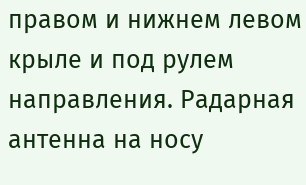правом и нижнем левом крыле и под рулем направления. Радарная антенна на носу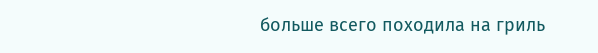больше всего походила на гриль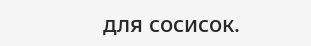для сосисок.